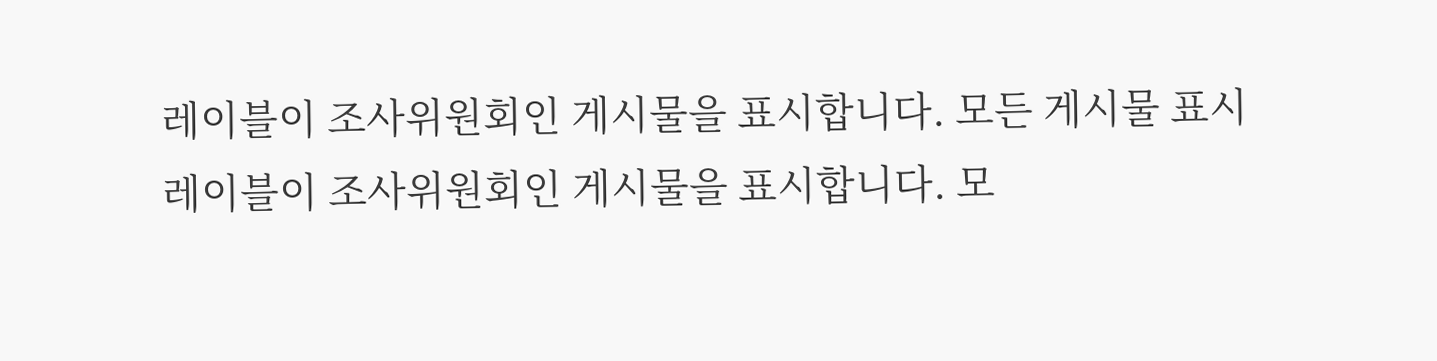레이블이 조사위원회인 게시물을 표시합니다. 모든 게시물 표시
레이블이 조사위원회인 게시물을 표시합니다. 모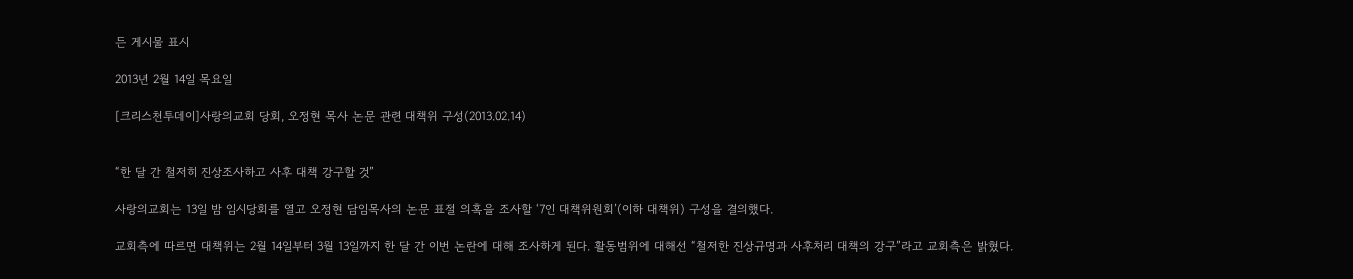든 게시물 표시

2013년 2월 14일 목요일

[크리스천투데이]사랑의교회 당회, 오정현 목사 논문 관련 대책위 구성(2013.02.14)


“한 달 간 철저히 진상조사하고 사후 대책 강구할 것”

사랑의교회는 13일 밤 임시당회를 열고 오정현 담임목사의 논문 표절 의혹을 조사할 ‘7인 대책위원회’(이하 대책위) 구성을 결의했다.

교회측에 따르면 대책위는 2월 14일부터 3월 13일까지 한 달 간 이번 논란에 대해 조사하게 된다. 활동범위에 대해선 “철저한 진상규명과 사후처리 대책의 강구”라고 교회측은 밝혔다.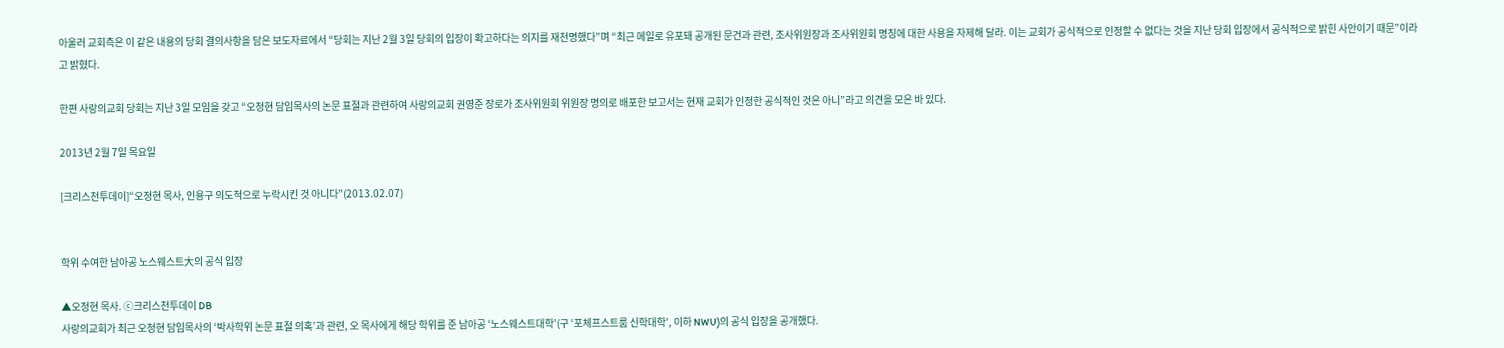아울러 교회측은 이 같은 내용의 당회 결의사항을 담은 보도자료에서 “당회는 지난 2월 3일 당회의 입장이 확고하다는 의지를 재천명했다”며 “최근 메일로 유포돼 공개된 문건과 관련, 조사위원장과 조사위원회 명칭에 대한 사용을 자제해 달라. 이는 교회가 공식적으로 인정할 수 없다는 것을 지난 당회 입장에서 공식적으로 밝힌 사안이기 때문”이라고 밝혔다.

한편 사랑의교회 당회는 지난 3일 모임을 갖고 “오정현 담임목사의 논문 표절과 관련하여 사랑의교회 권영준 장로가 조사위원회 위원장 명의로 배포한 보고서는 현재 교회가 인정한 공식적인 것은 아니”라고 의견을 모은 바 있다.

2013년 2월 7일 목요일

[크리스천투데이]“오정현 목사, 인용구 의도적으로 누락시킨 것 아니다”(2013.02.07)


학위 수여한 남아공 노스웨스트大의 공식 입장

▲오정현 목사. ⓒ크리스천투데이 DB
사랑의교회가 최근 오정현 담임목사의 ‘박사학위 논문 표절 의혹’과 관련, 오 목사에게 해당 학위를 준 남아공 ‘노스웨스트대학’(구 ‘포체프스트룸 신학대학’, 이하 NWU)의 공식 입장을 공개했다.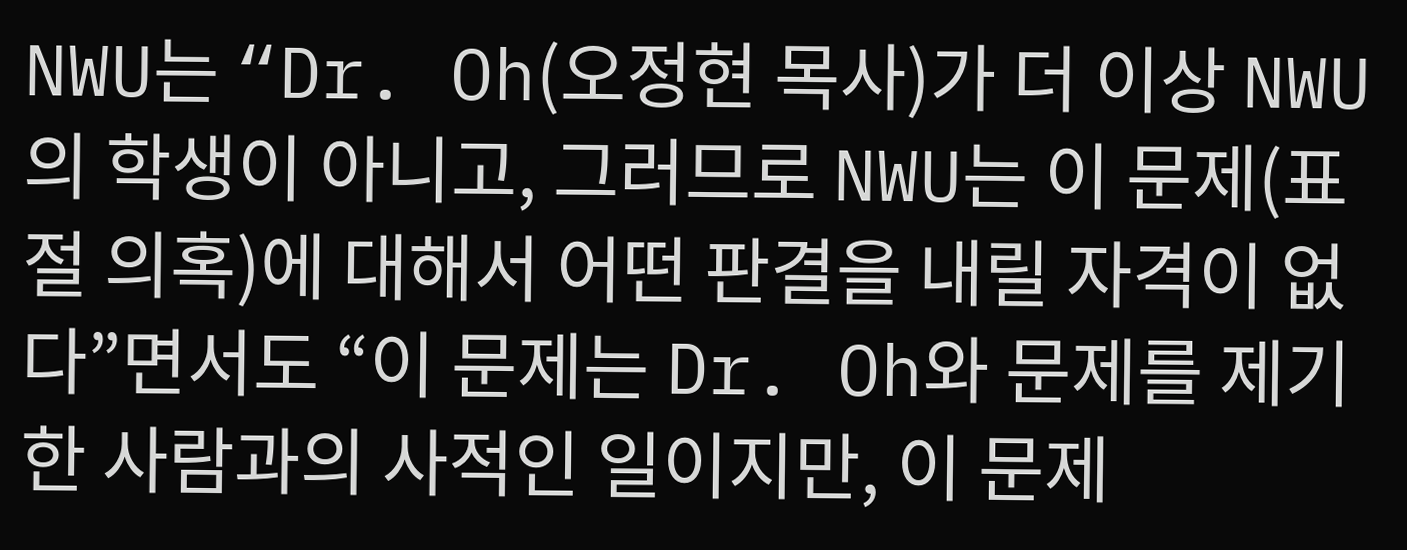NWU는 “Dr. Oh(오정현 목사)가 더 이상 NWU의 학생이 아니고, 그러므로 NWU는 이 문제(표절 의혹)에 대해서 어떤 판결을 내릴 자격이 없다”면서도 “이 문제는 Dr. Oh와 문제를 제기한 사람과의 사적인 일이지만, 이 문제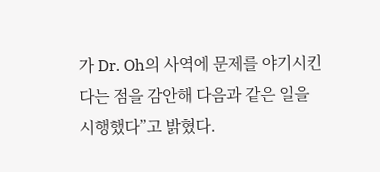가 Dr. Oh의 사역에 문제를 야기시킨다는 점을 감안해 다음과 같은 일을 시행했다”고 밝혔다.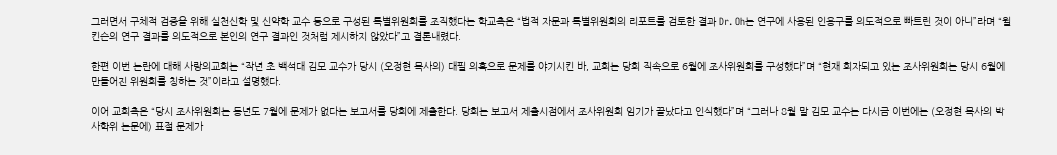그러면서 구체적 검증을 위해 실천신학 및 신약학 교수 등으로 구성된 특별위원회를 조직했다는 학교측은 “법적 자문과 특별위원회의 리포트를 검토한 결과 Dr. Oh는 연구에 사용된 인용구를 의도적으로 빠트린 것이 아니”라며 “윌킨슨의 연구 결과를 의도적으로 본인의 연구 결과인 것처럼 제시하지 않았다”고 결론내렸다.

한편 이번 논란에 대해 사랑의교회는 “작년 초 백석대 김모 교수가 당시 (오정현 목사의) 대필 의혹으로 문제를 야기시킨 바, 교회는 당회 직속으로 6월에 조사위원회를 구성했다”며 “현재 회자되고 있는 조사위원회는 당시 6월에 만들어진 위원회를 칭하는 것”이라고 설명했다.

이어 교회측은 “당시 조사위원회는 동년도 7월에 문제가 없다는 보고서를 당회에 제출한다. 당회는 보고서 제출시점에서 조사위원회 임기가 끝났다고 인식했다”며 “그러나 8월 말 김모 교수는 다시금 이번에는 (오정현 목사의 박사학위 논문에) 표절 문제가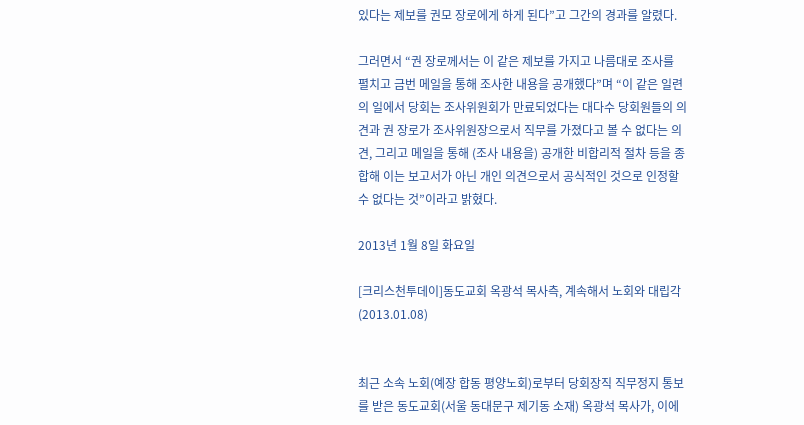있다는 제보를 권모 장로에게 하게 된다”고 그간의 경과를 알렸다.

그러면서 “권 장로께서는 이 같은 제보를 가지고 나름대로 조사를 펼치고 금번 메일을 통해 조사한 내용을 공개했다”며 “이 같은 일련의 일에서 당회는 조사위원회가 만료되었다는 대다수 당회원들의 의견과 권 장로가 조사위원장으로서 직무를 가졌다고 볼 수 없다는 의견, 그리고 메일을 통해 (조사 내용을) 공개한 비합리적 절차 등을 종합해 이는 보고서가 아닌 개인 의견으로서 공식적인 것으로 인정할 수 없다는 것”이라고 밝혔다.

2013년 1월 8일 화요일

[크리스천투데이]동도교회 옥광석 목사측, 계속해서 노회와 대립각(2013.01.08)


최근 소속 노회(예장 합동 평양노회)로부터 당회장직 직무정지 통보를 받은 동도교회(서울 동대문구 제기동 소재) 옥광석 목사가, 이에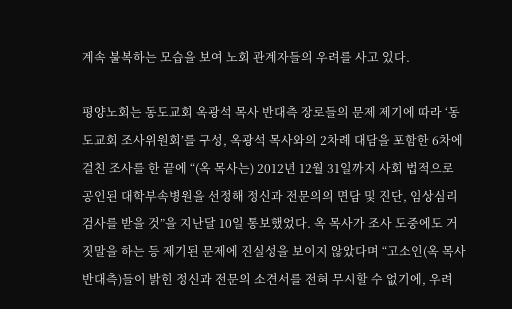계속 불복하는 모습을 보여 노회 관계자들의 우려를 사고 있다.

평양노회는 동도교회 옥광석 목사 반대측 장로들의 문제 제기에 따라 ‘동도교회 조사위원회’를 구성, 옥광석 목사와의 2차례 대담을 포함한 6차에 걸친 조사를 한 끝에 “(옥 목사는) 2012년 12월 31일까지 사회 법적으로 공인된 대학부속병원을 선정해 정신과 전문의의 면담 및 진단, 임상심리검사를 받을 것”을 지난달 10일 통보했었다. 옥 목사가 조사 도중에도 거짓말을 하는 등 제기된 문제에 진실성을 보이지 않았다며 “고소인(옥 목사 반대측)들이 밝힌 정신과 전문의 소견서를 전혀 무시할 수 없기에, 우려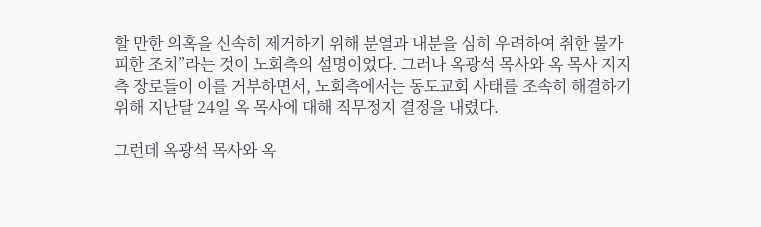할 만한 의혹을 신속히 제거하기 위해 분열과 내분을 심히 우려하여 취한 불가피한 조치”라는 것이 노회측의 설명이었다. 그러나 옥광석 목사와 옥 목사 지지측 장로들이 이를 거부하면서, 노회측에서는 동도교회 사태를 조속히 해결하기 위해 지난달 24일 옥 목사에 대해 직무정지 결정을 내렸다.

그런데 옥광석 목사와 옥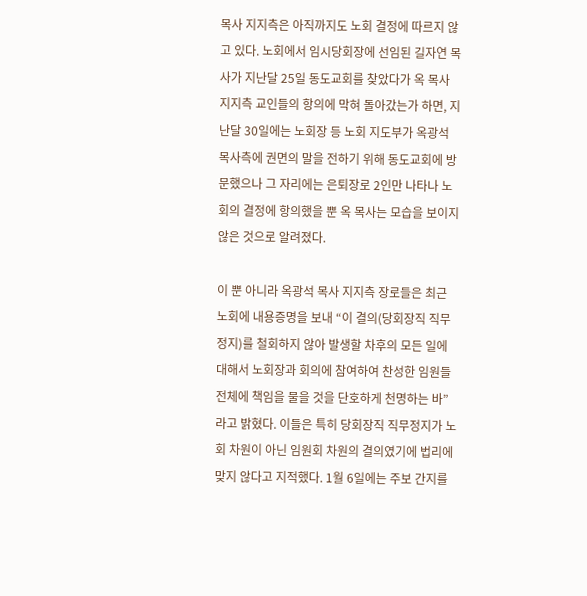목사 지지측은 아직까지도 노회 결정에 따르지 않고 있다. 노회에서 임시당회장에 선임된 길자연 목사가 지난달 25일 동도교회를 찾았다가 옥 목사 지지측 교인들의 항의에 막혀 돌아갔는가 하면, 지난달 30일에는 노회장 등 노회 지도부가 옥광석 목사측에 권면의 말을 전하기 위해 동도교회에 방문했으나 그 자리에는 은퇴장로 2인만 나타나 노회의 결정에 항의했을 뿐 옥 목사는 모습을 보이지 않은 것으로 알려졌다.

이 뿐 아니라 옥광석 목사 지지측 장로들은 최근 노회에 내용증명을 보내 “이 결의(당회장직 직무정지)를 철회하지 않아 발생할 차후의 모든 일에 대해서 노회장과 회의에 참여하여 찬성한 임원들 전체에 책임을 물을 것을 단호하게 천명하는 바”라고 밝혔다. 이들은 특히 당회장직 직무정지가 노회 차원이 아닌 임원회 차원의 결의였기에 법리에 맞지 않다고 지적했다. 1월 6일에는 주보 간지를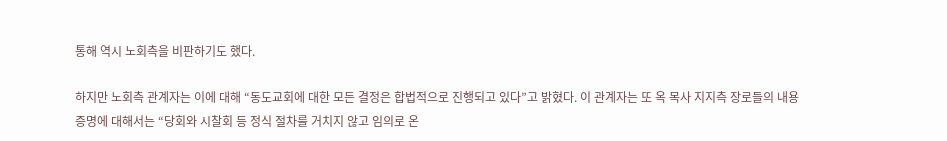통해 역시 노회측을 비판하기도 했다.

하지만 노회측 관계자는 이에 대해 “동도교회에 대한 모든 결정은 합법적으로 진행되고 있다”고 밝혔다. 이 관계자는 또 옥 목사 지지측 장로들의 내용증명에 대해서는 “당회와 시찰회 등 정식 절차를 거치지 않고 임의로 온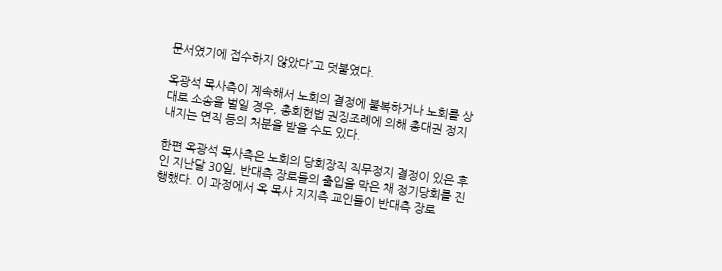문서였기에 접수하지 않았다”고 덧붙였다.

옥광석 목사측이 계속해서 노회의 결정에 불복하거나 노회를 상대로 소송을 벌일 경우, 총회헌법 권징조례에 의해 총대권 정지 내지는 면직 등의 처분을 받을 수도 있다.

한편 옥광석 목사측은 노회의 당회장직 직무정지 결정이 있은 후인 지난달 30일, 반대측 장로들의 출입을 막은 채 정기당회를 진행했다. 이 과정에서 옥 목사 지지측 교인들이 반대측 장로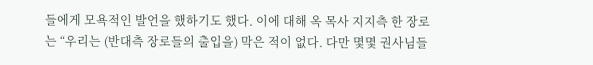들에게 모욕적인 발언을 했하기도 했다. 이에 대해 옥 목사 지지측 한 장로는 “우리는 (반대측 장로들의 출입을) 막은 적이 없다. 다만 몇몇 권사님들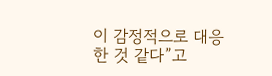이 감정적으로 대응한 것 같다”고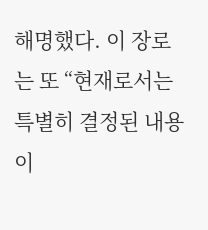해명했다. 이 장로는 또 “현재로서는 특별히 결정된 내용이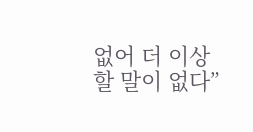없어 더 이상 할 말이 없다”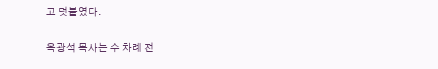고 덧붙였다.

옥광석 목사는 수 차례 전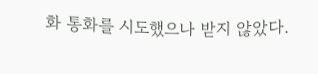화 통화를 시도했으나 받지 않았다.